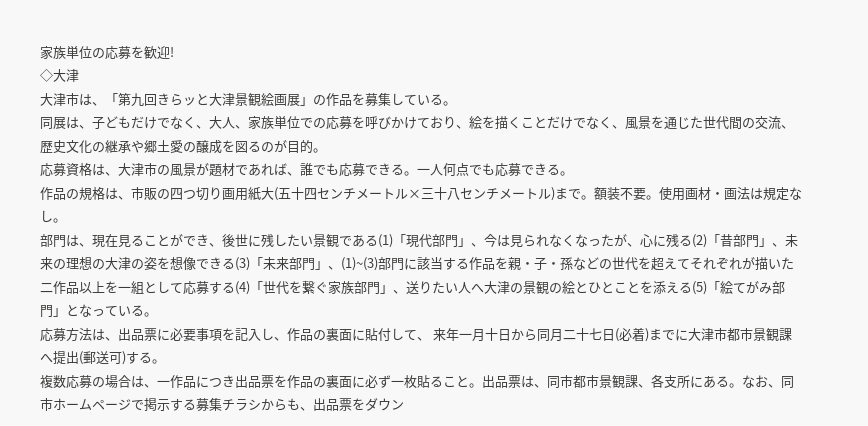家族単位の応募を歓迎!
◇大津
大津市は、「第九回きらッと大津景観絵画展」の作品を募集している。
同展は、子どもだけでなく、大人、家族単位での応募を呼びかけており、絵を描くことだけでなく、風景を通じた世代間の交流、歴史文化の継承や郷土愛の醸成を図るのが目的。
応募資格は、大津市の風景が題材であれば、誰でも応募できる。一人何点でも応募できる。
作品の規格は、市販の四つ切り画用紙大(五十四センチメートル×三十八センチメートル)まで。額装不要。使用画材・画法は規定なし。
部門は、現在見ることができ、後世に残したい景観である(1)「現代部門」、今は見られなくなったが、心に残る(2)「昔部門」、未来の理想の大津の姿を想像できる(3)「未来部門」、(1)~(3)部門に該当する作品を親・子・孫などの世代を超えてそれぞれが描いた二作品以上を一組として応募する(4)「世代を繋ぐ家族部門」、送りたい人へ大津の景観の絵とひとことを添える(5)「絵てがみ部門」となっている。
応募方法は、出品票に必要事項を記入し、作品の裏面に貼付して、 来年一月十日から同月二十七日(必着)までに大津市都市景観課へ提出(郵送可)する。
複数応募の場合は、一作品につき出品票を作品の裏面に必ず一枚貼ること。出品票は、同市都市景観課、各支所にある。なお、同市ホームページで掲示する募集チラシからも、出品票をダウン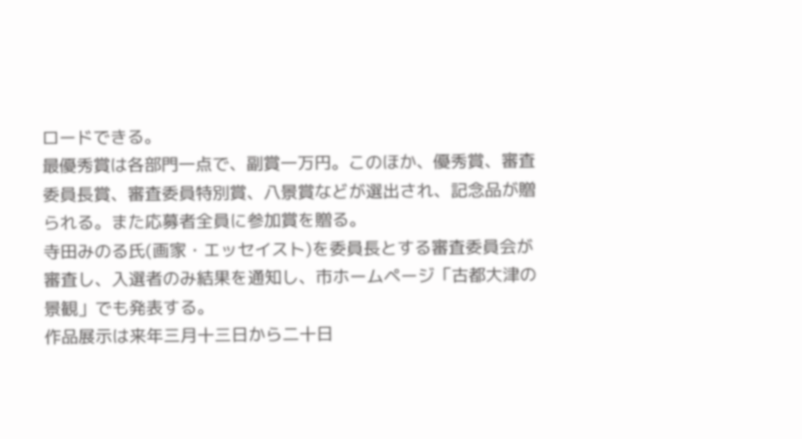ロードできる。
最優秀賞は各部門一点で、副賞一万円。このほか、優秀賞、審査委員長賞、審査委員特別賞、八景賞などが選出され、記念品が贈られる。また応募者全員に参加賞を贈る。
寺田みのる氏(画家・エッセイスト)を委員長とする審査委員会が審査し、入選者のみ結果を通知し、市ホームページ「古都大津の景観」でも発表する。
作品展示は来年三月十三日から二十日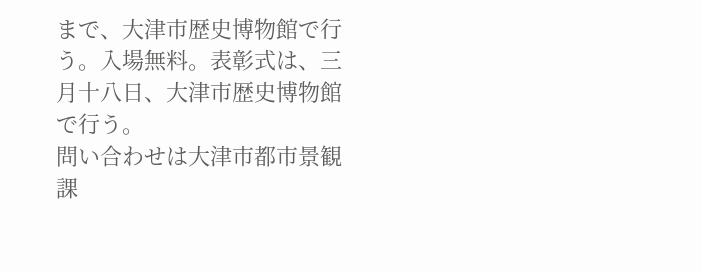まで、大津市歴史博物館で行う。入場無料。表彰式は、三月十八日、大津市歴史博物館で行う。
問い合わせは大津市都市景観課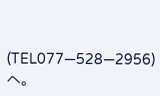(TEL077―528―2956)へ。